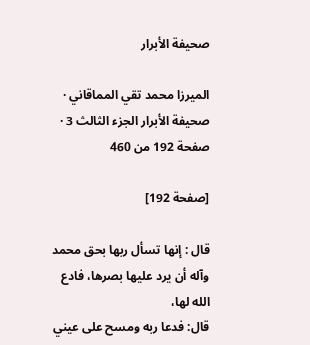صحيفة الأبرار

الميرزا محمد تقي المماقاني · صحيفة الأبرار الجزء الثالث 3 · صفحة 192 من 460

[صفحة 192]

قال : إنها تسأل ربها بحق محمد وآله أن يرد عليها بصرها، فادع الله لها،
قال: فدعا ربه ومسح على عيني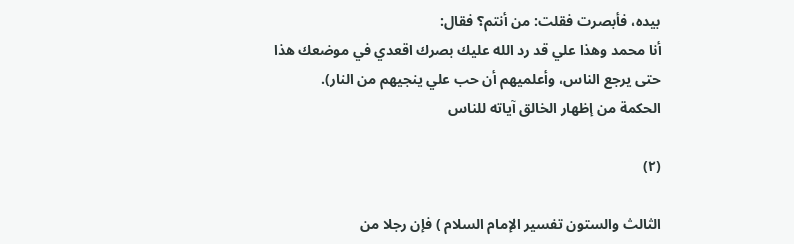بيده، فأبصرت فقلت: من أنتم؟ فقال:
أنا محمد وهذا علي قد رد الله عليك بصرك اقعدي في موضعك هذا
حتى يرجع الناس، وأعلميهم أن حب علي ينجيهم من النار).
الحكمة من إظهار الخالق آياته للناس

(۲)

الثالث والستون تفسير الإمام السلام ) فإن رجلا من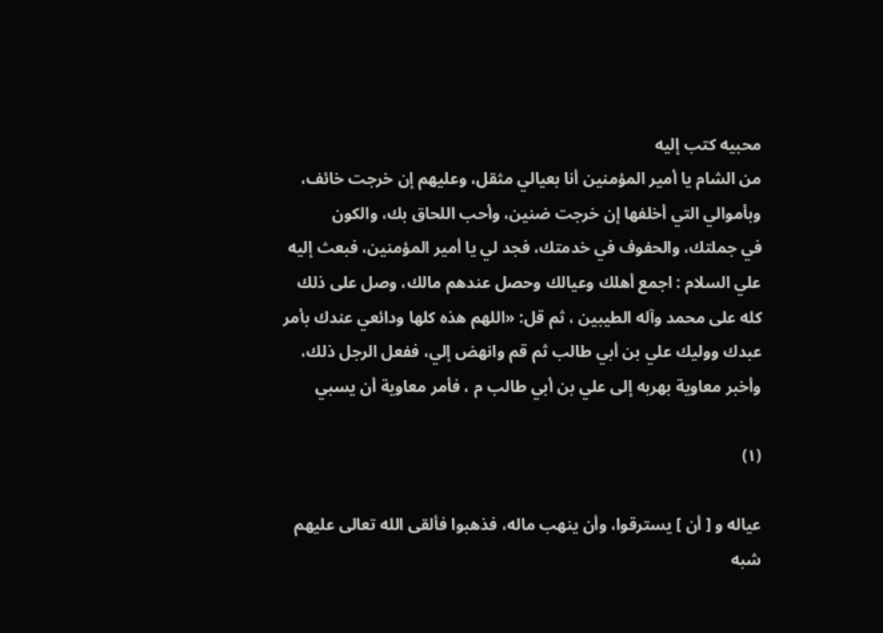محبيه كتب إليه
من الشام يا أمير المؤمنين أنا بعيالي مثقل، وعليهم إن خرجت خائف،
وبأموالي التي أخلفها إن خرجت ضنين، وأحب اللحاق بك، والكون
في جملتك، والحفوف في خدمتك، فجد لي يا أمير المؤمنين، فبعث إليه
علي السلام : اجمع أهلك وعيالك وحصل عندهم مالك، وصل على ذلك
كله على محمد وآله الطيبين ، ثم قل: «اللهم هذه كلها ودائعي عندك بأمر
عبدك ووليك علي بن أبي طالب ثم قم وانهض إلي، ففعل الرجل ذلك،
وأخبر معاوية بهربه إلى علي بن أبي طالب م ، فأمر معاوية أن يسبي

(۱)

عياله و [ أن ] يسترقوا، وأن ينهب ماله، فذهبوا فألقى الله تعالى عليهم
شبه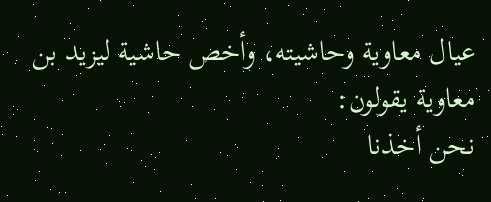عيال معاوية وحاشيته، وأخص حاشية ليزيد بن معاوية يقولون:
نحن أخذنا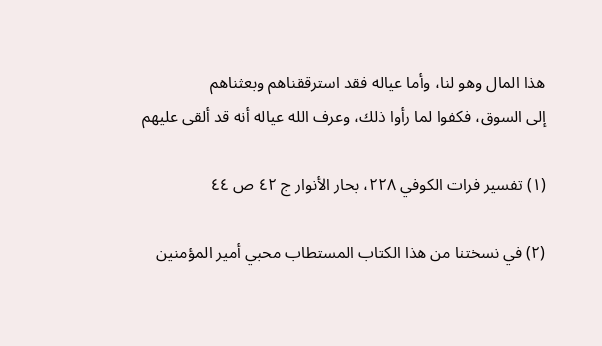هذا المال وهو لنا، وأما عياله فقد استرققناهم وبعثناهم
إلى السوق، فكفوا لما رأوا ذلك، وعرف الله عياله أنه قد ألقى عليهم

(۱) تفسير فرات الكوفي ۲۲۸، بحار الأنوار ج ٤٢ ص ٤٤

(۲) في نسختنا من هذا الكتاب المستطاب محبي أمير المؤمنين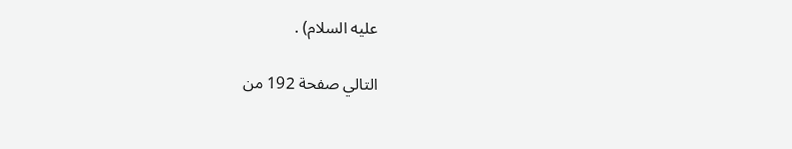عليه السلام) .

التالي صفحة 192 من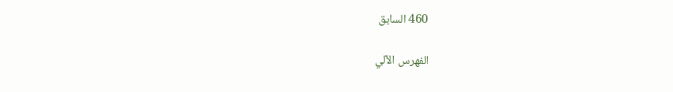460 السابق

الفهرس الآلي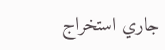جاري استخراج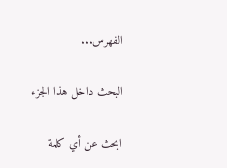الفهرس...

البحث داخل هذا الجزء

ابحث عن أي كلمة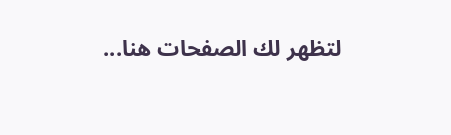لتظهر لك الصفحات هنا...